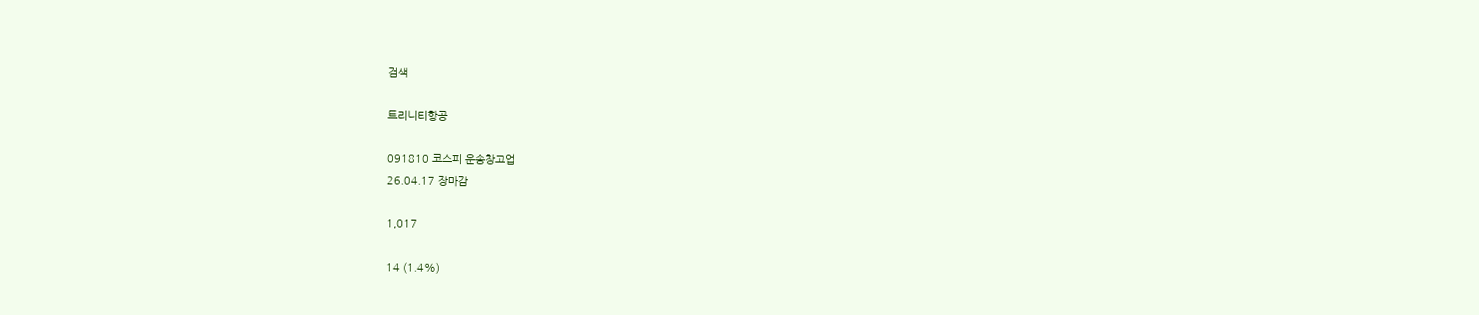검색

트리니티항공

091810 코스피 운송창고업
26.04.17 장마감

1,017

14 (1.4%)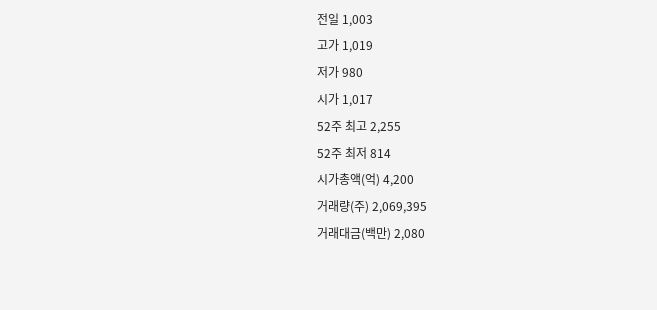전일 1,003
고가 1,019
저가 980
시가 1,017
52주 최고 2,255
52주 최저 814
시가총액(억) 4,200
거래량(주) 2,069,395
거래대금(백만) 2,080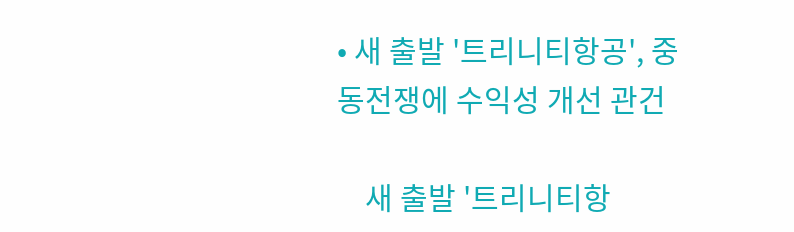• 새 출발 '트리니티항공', 중동전쟁에 수익성 개선 관건

    새 출발 '트리니티항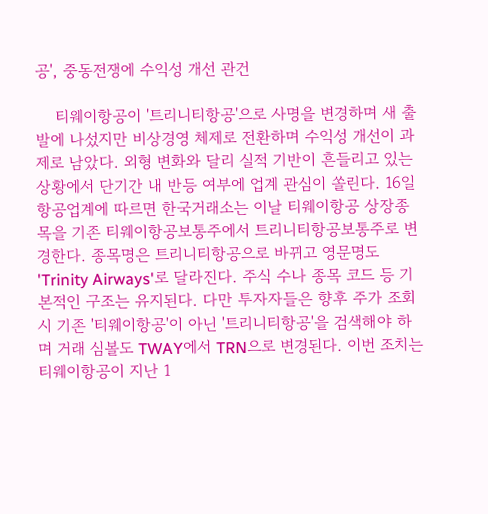공', 중동전쟁에 수익성 개선 관건

    티웨이항공이 '트리니티항공'으로 사명을 변경하며 새 출발에 나섰지만 비상경영 체제로 전환하며 수익성 개선이 과제로 남았다. 외형 변화와 달리 실적 기반이 흔들리고 있는 상황에서 단기간 내 반등 여부에 업계 관심이 쏠린다. 16일 항공업계에 따르면 한국거래소는 이날 티웨이항공 상장종목을 기존 티웨이항공보통주에서 트리니티항공보통주로 변경한다. 종목명은 트리니티항공으로 바뀌고 영문명도 'Trinity Airways'로 달라진다. 주식 수나 종목 코드 등 기본적인 구조는 유지된다. 다만 투자자들은 향후 주가 조회 시 기존 '티웨이항공'이 아닌 '트리니티항공'을 검색해야 하며 거래 심볼도 TWAY에서 TRN으로 변경된다. 이번 조치는 티웨이항공이 지난 1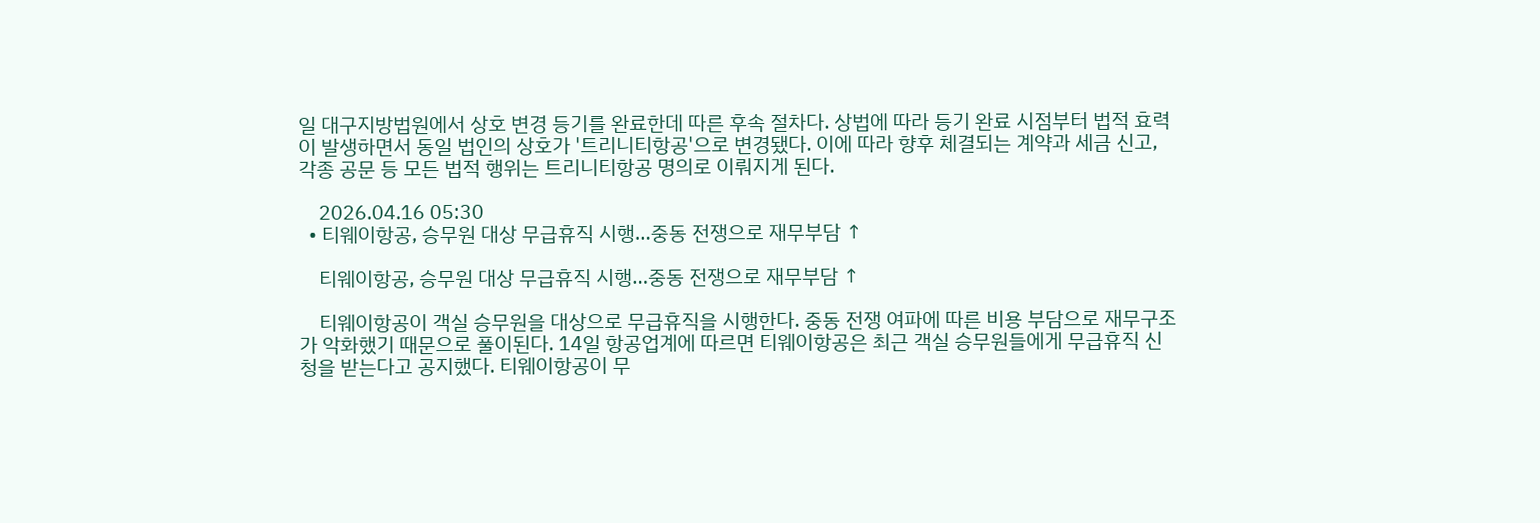일 대구지방법원에서 상호 변경 등기를 완료한데 따른 후속 절차다. 상법에 따라 등기 완료 시점부터 법적 효력이 발생하면서 동일 법인의 상호가 '트리니티항공'으로 변경됐다. 이에 따라 향후 체결되는 계약과 세금 신고, 각종 공문 등 모든 법적 행위는 트리니티항공 명의로 이뤄지게 된다.

    2026.04.16 05:30
  • 티웨이항공, 승무원 대상 무급휴직 시행…중동 전쟁으로 재무부담 ↑

    티웨이항공, 승무원 대상 무급휴직 시행…중동 전쟁으로 재무부담 ↑

    티웨이항공이 객실 승무원을 대상으로 무급휴직을 시행한다. 중동 전쟁 여파에 따른 비용 부담으로 재무구조가 악화했기 때문으로 풀이된다. 14일 항공업계에 따르면 티웨이항공은 최근 객실 승무원들에게 무급휴직 신청을 받는다고 공지했다. 티웨이항공이 무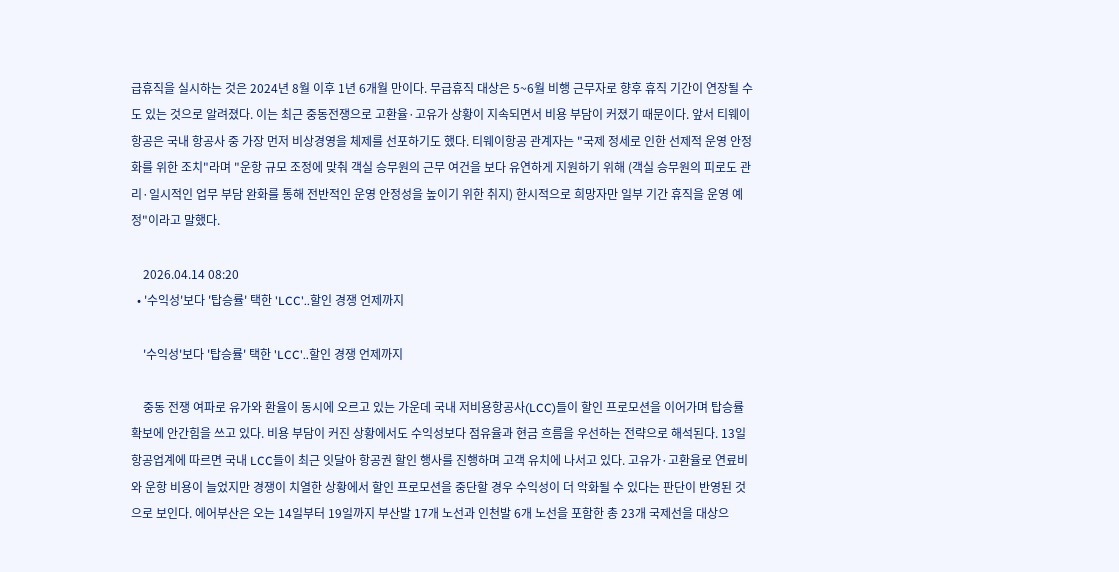급휴직을 실시하는 것은 2024년 8월 이후 1년 6개월 만이다. 무급휴직 대상은 5~6월 비행 근무자로 향후 휴직 기간이 연장될 수도 있는 것으로 알려졌다. 이는 최근 중동전쟁으로 고환율·고유가 상황이 지속되면서 비용 부담이 커졌기 때문이다. 앞서 티웨이항공은 국내 항공사 중 가장 먼저 비상경영을 체제를 선포하기도 했다. 티웨이항공 관계자는 "국제 정세로 인한 선제적 운영 안정화를 위한 조치"라며 "운항 규모 조정에 맞춰 객실 승무원의 근무 여건을 보다 유연하게 지원하기 위해 (객실 승무원의 피로도 관리·일시적인 업무 부담 완화를 통해 전반적인 운영 안정성을 높이기 위한 취지) 한시적으로 희망자만 일부 기간 휴직을 운영 예정"이라고 말했다.

    2026.04.14 08:20
  • '수익성'보다 '탑승률' 택한 'LCC'..할인 경쟁 언제까지

    '수익성'보다 '탑승률' 택한 'LCC'..할인 경쟁 언제까지

    중동 전쟁 여파로 유가와 환율이 동시에 오르고 있는 가운데 국내 저비용항공사(LCC)들이 할인 프로모션을 이어가며 탑승률 확보에 안간힘을 쓰고 있다. 비용 부담이 커진 상황에서도 수익성보다 점유율과 현금 흐름을 우선하는 전략으로 해석된다. 13일 항공업계에 따르면 국내 LCC들이 최근 잇달아 항공권 할인 행사를 진행하며 고객 유치에 나서고 있다. 고유가·고환율로 연료비와 운항 비용이 늘었지만 경쟁이 치열한 상황에서 할인 프로모션을 중단할 경우 수익성이 더 악화될 수 있다는 판단이 반영된 것으로 보인다. 에어부산은 오는 14일부터 19일까지 부산발 17개 노선과 인천발 6개 노선을 포함한 총 23개 국제선을 대상으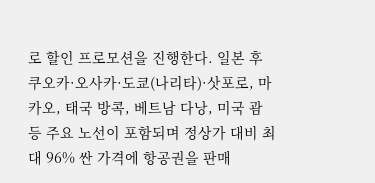로 할인 프로모션을 진행한다. 일본 후쿠오카·오사카·도쿄(나리타)·삿포로, 마카오, 태국 방콕, 베트남 다낭, 미국 괌 등 주요 노선이 포함되며 정상가 대비 최대 96% 싼 가격에 항공권을 판매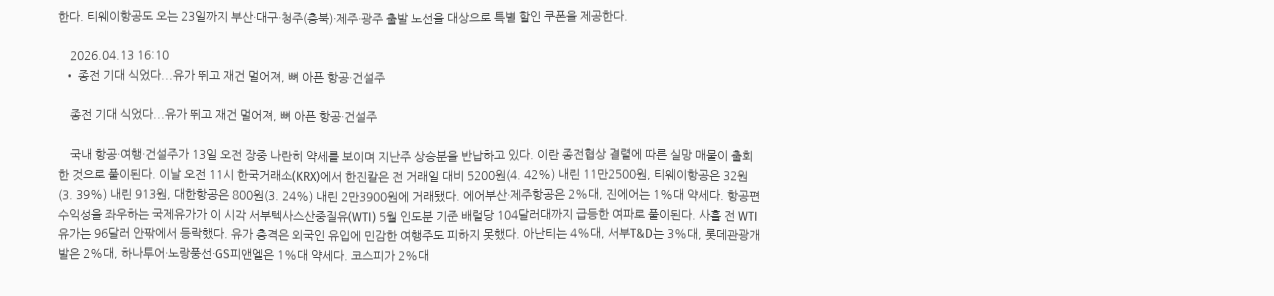한다. 티웨이항공도 오는 23일까지 부산·대구·청주(충북)·제주·광주 출발 노선을 대상으로 특별 할인 쿠폰을 제공한다.

    2026.04.13 16:10
  • 종전 기대 식었다...유가 뛰고 재건 멀어져, 뼈 아픈 항공·건설주

    종전 기대 식었다...유가 뛰고 재건 멀어져, 뼈 아픈 항공·건설주

    국내 항공·여행·건설주가 13일 오전 장중 나란히 약세를 보이며 지난주 상승분을 반납하고 있다. 이란 종전협상 결렬에 따른 실망 매물이 출회한 것으로 풀이된다. 이날 오전 11시 한국거래소(KRX)에서 한진칼은 전 거래일 대비 5200원(4. 42%) 내린 11만2500원, 티웨이항공은 32원(3. 39%) 내린 913원, 대한항공은 800원(3. 24%) 내린 2만3900원에 거래됐다. 에어부산·제주항공은 2%대, 진에어는 1%대 약세다. 항공편 수익성을 좌우하는 국제유가가 이 시각 서부텍사스산중질유(WTI) 5월 인도분 기준 배럴당 104달러대까지 급등한 여파로 풀이된다. 사흘 전 WTI 유가는 96달러 안팎에서 등락했다. 유가 충격은 외국인 유입에 민감한 여행주도 피하지 못했다. 아난티는 4%대, 서부T&D는 3%대, 롯데관광개발은 2%대, 하나투어·노랑풍선·GS피앤엘은 1%대 약세다. 코스피가 2%대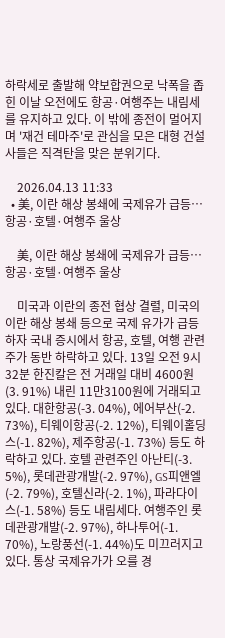하락세로 출발해 약보합권으로 낙폭을 좁힌 이날 오전에도 항공·여행주는 내림세를 유지하고 있다. 이 밖에 종전이 멀어지며 '재건 테마주'로 관심을 모은 대형 건설사들은 직격탄을 맞은 분위기다.

    2026.04.13 11:33
  • 美, 이란 해상 봉쇄에 국제유가 급등…항공·호텔·여행주 울상

    美, 이란 해상 봉쇄에 국제유가 급등…항공·호텔·여행주 울상

    미국과 이란의 종전 협상 결렬, 미국의 이란 해상 봉쇄 등으로 국제 유가가 급등하자 국내 증시에서 항공, 호텔, 여행 관련 주가 동반 하락하고 있다. 13일 오전 9시32분 한진칼은 전 거래일 대비 4600원(3. 91%) 내린 11만3100원에 거래되고 있다. 대한항공(-3. 04%), 에어부산(-2. 73%), 티웨이항공(-2. 12%), 티웨이홀딩스(-1. 82%), 제주항공(-1. 73%) 등도 하락하고 있다. 호텔 관련주인 아난티(-3. 5%), 롯데관광개발(-2. 97%), GS피앤엘(-2. 79%), 호텔신라(-2. 1%), 파라다이스(-1. 58%) 등도 내림세다. 여행주인 롯데관광개발(-2. 97%), 하나투어(-1. 70%), 노랑풍선(-1. 44%)도 미끄러지고 있다. 통상 국제유가가 오를 경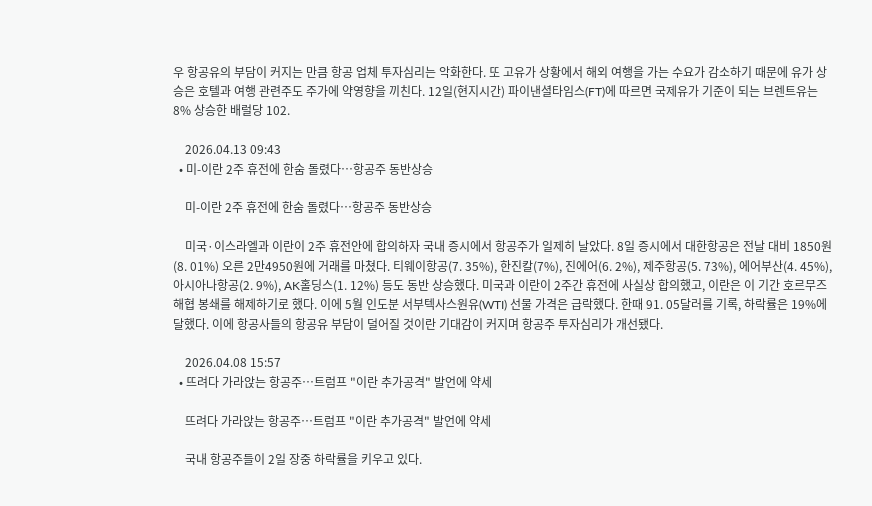우 항공유의 부담이 커지는 만큼 항공 업체 투자심리는 악화한다. 또 고유가 상황에서 해외 여행을 가는 수요가 감소하기 때문에 유가 상승은 호텔과 여행 관련주도 주가에 약영향을 끼친다. 12일(현지시간) 파이낸셜타임스(FT)에 따르면 국제유가 기준이 되는 브렌트유는 8% 상승한 배럴당 102.

    2026.04.13 09:43
  • 미-이란 2주 휴전에 한숨 돌렸다…항공주 동반상승

    미-이란 2주 휴전에 한숨 돌렸다…항공주 동반상승

    미국·이스라엘과 이란이 2주 휴전안에 합의하자 국내 증시에서 항공주가 일제히 날았다. 8일 증시에서 대한항공은 전날 대비 1850원(8. 01%) 오른 2만4950원에 거래를 마쳤다. 티웨이항공(7. 35%), 한진칼(7%), 진에어(6. 2%), 제주항공(5. 73%), 에어부산(4. 45%), 아시아나항공(2. 9%), AK홀딩스(1. 12%) 등도 동반 상승했다. 미국과 이란이 2주간 휴전에 사실상 합의했고, 이란은 이 기간 호르무즈 해협 봉쇄를 해제하기로 했다. 이에 5월 인도분 서부텍사스원유(WTI) 선물 가격은 급락했다. 한때 91. 05달러를 기록, 하락률은 19%에 달했다. 이에 항공사들의 항공유 부담이 덜어질 것이란 기대감이 커지며 항공주 투자심리가 개선됐다.

    2026.04.08 15:57
  • 뜨려다 가라앉는 항공주…트럼프 "이란 추가공격" 발언에 약세

    뜨려다 가라앉는 항공주…트럼프 "이란 추가공격" 발언에 약세

    국내 항공주들이 2일 장중 하락률을 키우고 있다.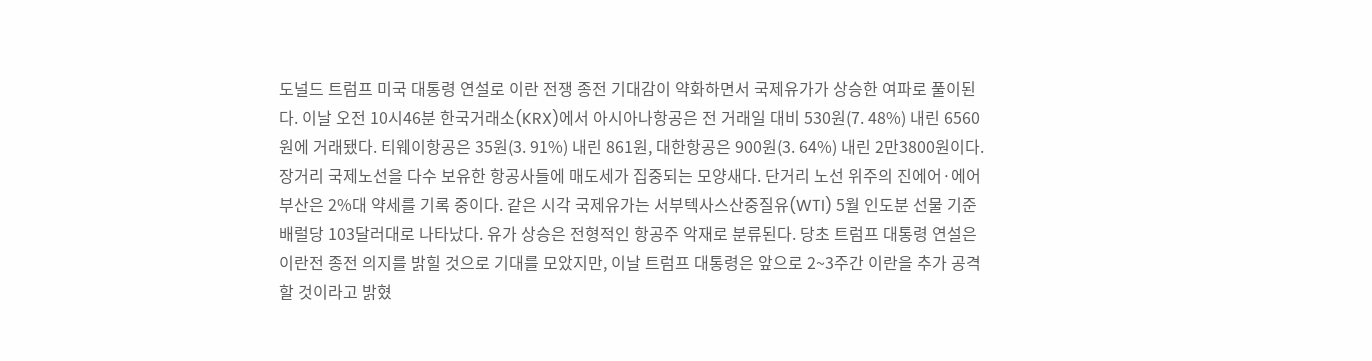도널드 트럼프 미국 대통령 연설로 이란 전쟁 종전 기대감이 약화하면서 국제유가가 상승한 여파로 풀이된다. 이날 오전 10시46분 한국거래소(KRX)에서 아시아나항공은 전 거래일 대비 530원(7. 48%) 내린 6560원에 거래됐다. 티웨이항공은 35원(3. 91%) 내린 861원, 대한항공은 900원(3. 64%) 내린 2만3800원이다. 장거리 국제노선을 다수 보유한 항공사들에 매도세가 집중되는 모양새다. 단거리 노선 위주의 진에어·에어부산은 2%대 약세를 기록 중이다. 같은 시각 국제유가는 서부텍사스산중질유(WTI) 5월 인도분 선물 기준 배럴당 103달러대로 나타났다. 유가 상승은 전형적인 항공주 악재로 분류된다. 당초 트럼프 대통령 연설은 이란전 종전 의지를 밝힐 것으로 기대를 모았지만, 이날 트럼프 대통령은 앞으로 2~3주간 이란을 추가 공격할 것이라고 밝혔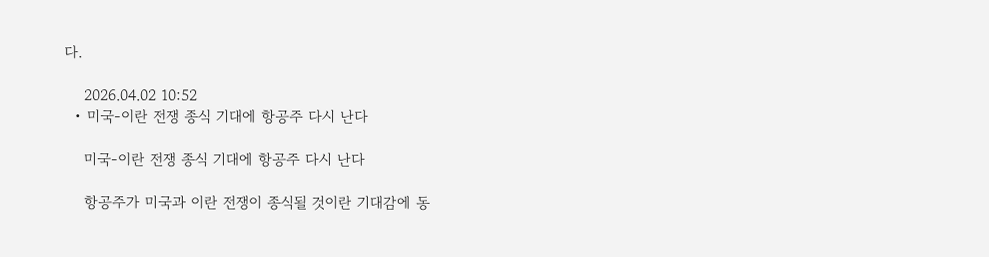다.

    2026.04.02 10:52
  • 미국-이란 전쟁 종식 기대에 항공주 다시 난다

    미국-이란 전쟁 종식 기대에 항공주 다시 난다

    항공주가 미국과 이란 전쟁이 종식될 것이란 기대감에 동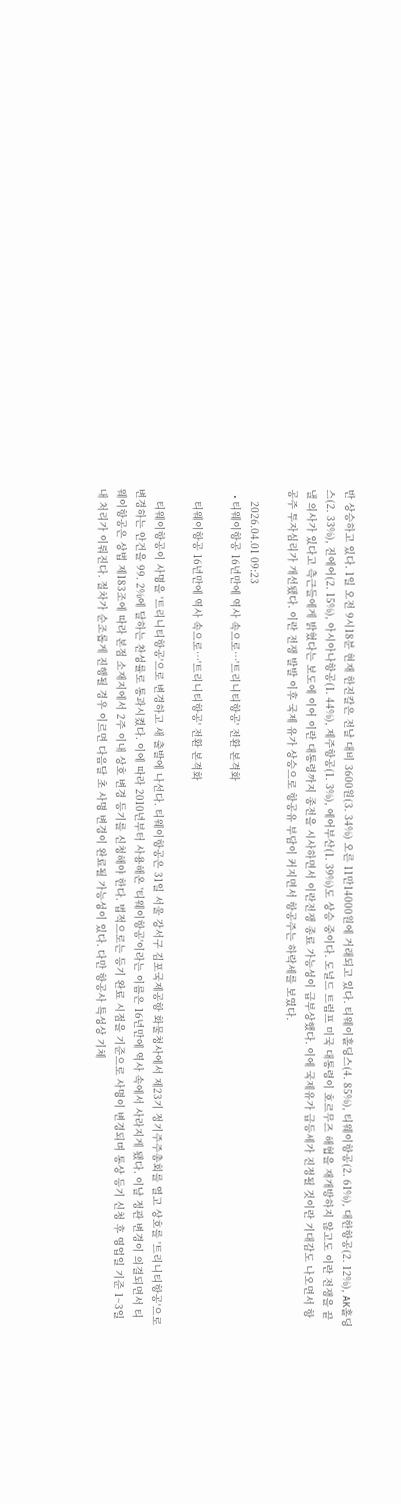반 상승하고 있다. 1일 오전 9시18분 현재 한진칼은 전날 대비 3600원(3. 34%) 오른 11만14000원에 거래되고 있다. 티웨이홀딩스(4. 85%), 티웨이항공(2. 61%), 대한항공(2. 12%), AK홀딩스(2. 33%), 진에어(2. 15%), 아시아나항공(1. 44%), 제주항공(1. 3%), 에어부산(1. 39%)도 상승 중이다. 도널드 트럼프 미국 대통령이 호르무즈 해협을 재개방하지 않고도 이란 전쟁을 끝낼 의사가 있다고 측근들에게 밝혔다는 보도에 이어 이란 대통령까지 종전을 시사하면서 이란전쟁 종료 가능성이 급부상했다. 이에 국제유가 급등세가 진정될 것이란 기대감도 나오면서 항공주 투자심리가 개선됐다. 이란 전쟁 발발 이후 국제 유가 상승으로 항공유 부담이 커지면서 항공주는 하락세를 보였다.

    2026.04.01 09:23
  • 티웨이항공 16년만에 역사 속으로…'트리니티항공' 전환 본격화

    티웨이항공 16년만에 역사 속으로…'트리니티항공' 전환 본격화

    티웨이항공이 사명을 '트리니티항공'으로 변경하고 새 출발에 나선다. 티웨이항공은 31일 서울 강서구 김포국제공항 화물청사에서 제23기 정기주주총회를 열고 상호를 '트리니티항공'으로 변경하는 안건을 99. 2%에 달하는 찬성률로 통과시켰다. 이에 따라 2010년부터 사용해온 '티웨이항공'이라는 이름은 16년만에 역사 속에서 사라지게 됐다. 이날 정관 변경이 의결되면서 티웨이항공은 상법 제183조에 따라 본점 소재지에서 2주 이내 상호 변경 등기를 신청해야 한다. 법적으로는 등기 완료 시점을 기준으로 사명이 변경되며 통상 등기 신청 후 영업일 기준 1~3일 내 처리가 이뤄진다. 절차가 순조롭게 진행될 경우 이르면 다음달 초 사명 변경이 완료될 가능성이 있다. 다만 항공사 특성상 기체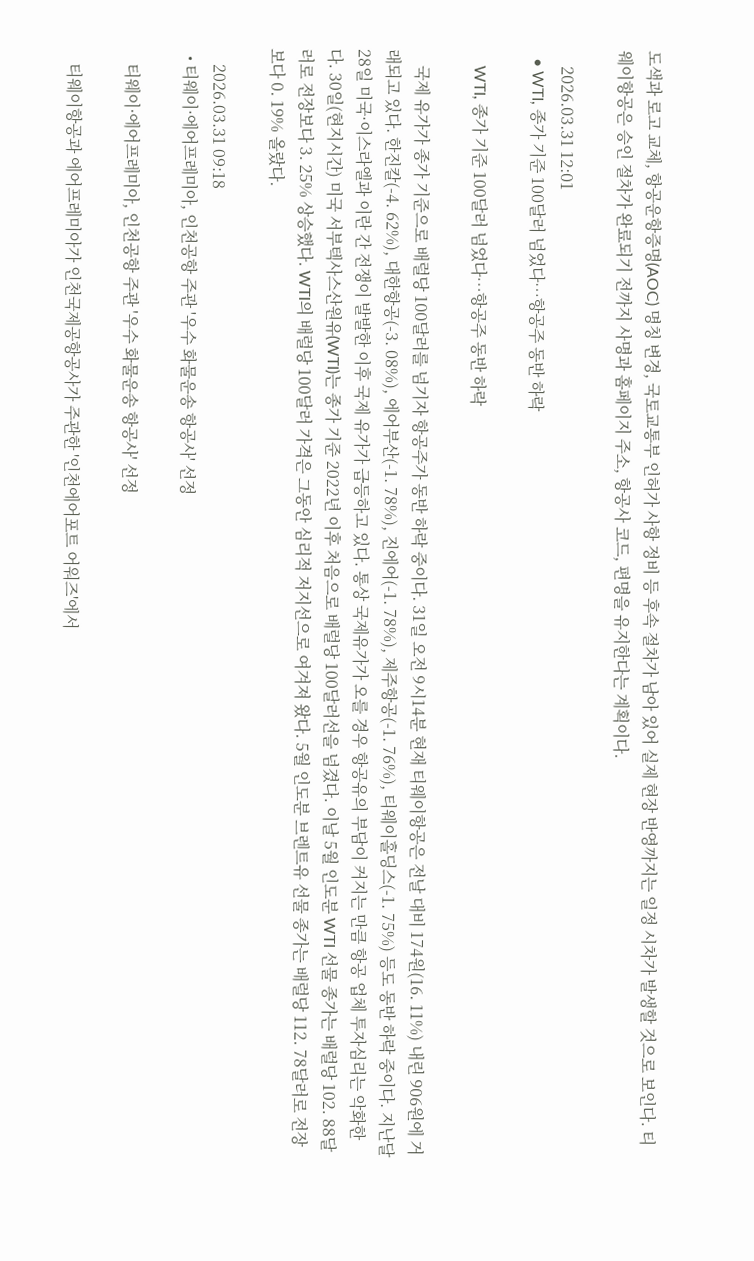도색과 로고 교체, 항공운항증명(AOC) 명칭 변경, 국토교통부 인허가 사항 정비 등 후속 절차가 남아 있어 실제 현장 반영까지는 일정 시차가 발생할 것으로 보인다. 티웨이항공은 승인 절차가 완료되기 전까지 사명과 홈페이지 주소, 항공사 코드, 편명을 유지한다는 계획이다.

    2026.03.31 12:01
  • WTI, 종가 기준 100달러 넘었다…항공주 동반 하락

    WTI, 종가 기준 100달러 넘었다…항공주 동반 하락

    국제 유가가 종가 기준으로 배럴당 100달러를 넘기자 항공주가 동반 하락 중이다. 31일 오전 9시14분 현재 티웨이항공은 전날 대비 174원(16. 11%) 내린 906원에 거래되고 있다. 한진칼(-4. 62%), 대한항공(-3. 08%), 에어부산(-1. 78%), 진에어(-1. 78%), 제주항공(-1. 76%), 티웨이홀딩스(-1. 75%) 등도 동반 하락 중이다. 지난달 28일 미국·이스라엘과 이란 간 전쟁이 발발한 이후 국제 유가가 급등하고 있다. 통상 국제유가가 오를 경우 항공유의 부담이 커지는 만큼 항공 업체 투자심리는 악화한다. 30일(현지시간) 미국 서부텍사스산원유(WTI)는 종가 기준 2022년 이후 처음으로 배럴당 100달러선을 넘겼다. 이날 5월 인도분 WTI 선물 종가는 배럴당 102. 88달러로 전장보다 3. 25% 상승했다. WTI의 배럴당 100달러 가격은 그동안 심리적 저지선으로 여겨져 왔다. 5월 인도분 브렌트유 선물 종가는 배럴당 112. 78달러로 전장보다 0. 19% 올랐다.

    2026.03.31 09:18
  • 티웨이·에어프레미아, 인천공항 주관 '우수 화물운송 항공사' 선정

    티웨이·에어프레미아, 인천공항 주관 '우수 화물운송 항공사' 선정

    티웨이항공과 에어프레미아가 인천국제공항공사가 주관한 '인천에어포트 어워즈'에서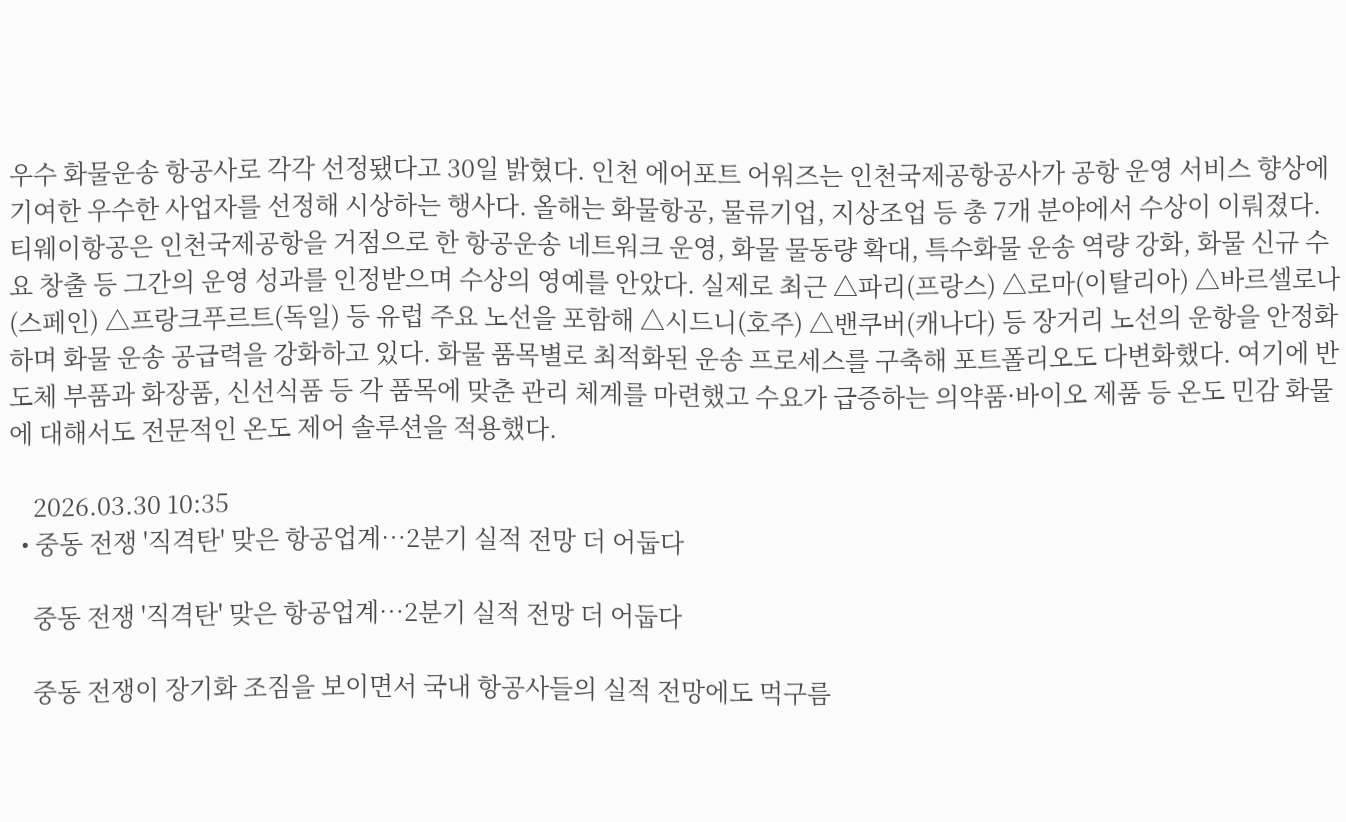우수 화물운송 항공사로 각각 선정됐다고 30일 밝혔다. 인천 에어포트 어워즈는 인천국제공항공사가 공항 운영 서비스 향상에 기여한 우수한 사업자를 선정해 시상하는 행사다. 올해는 화물항공, 물류기업, 지상조업 등 총 7개 분야에서 수상이 이뤄졌다. 티웨이항공은 인천국제공항을 거점으로 한 항공운송 네트워크 운영, 화물 물동량 확대, 특수화물 운송 역량 강화, 화물 신규 수요 창출 등 그간의 운영 성과를 인정받으며 수상의 영예를 안았다. 실제로 최근 △파리(프랑스) △로마(이탈리아) △바르셀로나(스페인) △프랑크푸르트(독일) 등 유럽 주요 노선을 포함해 △시드니(호주) △밴쿠버(캐나다) 등 장거리 노선의 운항을 안정화하며 화물 운송 공급력을 강화하고 있다. 화물 품목별로 최적화된 운송 프로세스를 구축해 포트폴리오도 다변화했다. 여기에 반도체 부품과 화장품, 신선식품 등 각 품목에 맞춘 관리 체계를 마련했고 수요가 급증하는 의약품·바이오 제품 등 온도 민감 화물에 대해서도 전문적인 온도 제어 솔루션을 적용했다.

    2026.03.30 10:35
  • 중동 전쟁 '직격탄' 맞은 항공업계…2분기 실적 전망 더 어둡다

    중동 전쟁 '직격탄' 맞은 항공업계…2분기 실적 전망 더 어둡다

    중동 전쟁이 장기화 조짐을 보이면서 국내 항공사들의 실적 전망에도 먹구름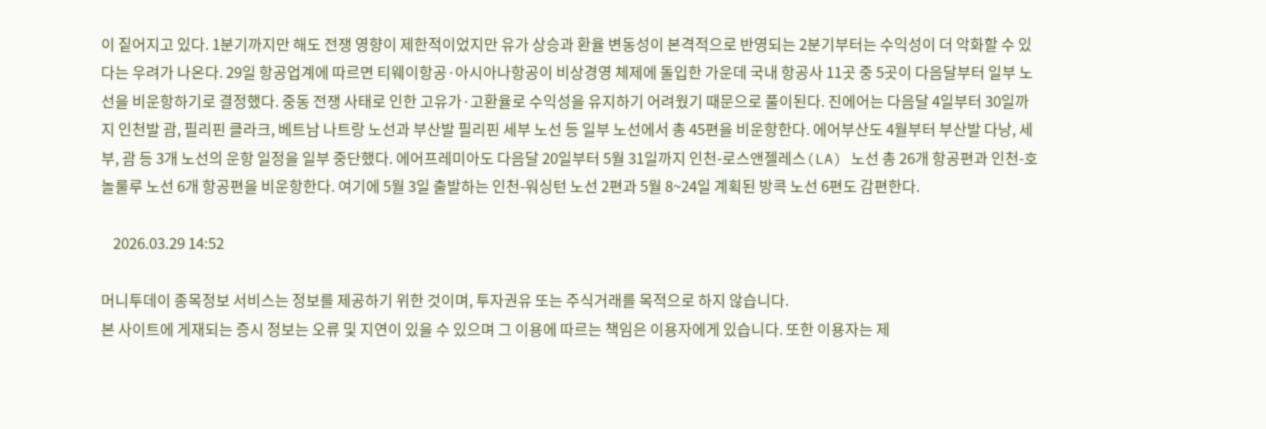이 짙어지고 있다. 1분기까지만 해도 전쟁 영향이 제한적이었지만 유가 상승과 환율 변동성이 본격적으로 반영되는 2분기부터는 수익성이 더 악화할 수 있다는 우려가 나온다. 29일 항공업계에 따르면 티웨이항공·아시아나항공이 비상경영 체제에 돌입한 가운데 국내 항공사 11곳 중 5곳이 다음달부터 일부 노선을 비운항하기로 결정했다. 중동 전쟁 사태로 인한 고유가·고환율로 수익성을 유지하기 어려웠기 때문으로 풀이된다. 진에어는 다음달 4일부터 30일까지 인천발 괌, 필리핀 클라크, 베트남 나트랑 노선과 부산발 필리핀 세부 노선 등 일부 노선에서 총 45편을 비운항한다. 에어부산도 4월부터 부산발 다낭, 세부, 괌 등 3개 노선의 운항 일정을 일부 중단했다. 에어프레미아도 다음달 20일부터 5월 31일까지 인천-로스앤젤레스(LA) 노선 총 26개 항공편과 인천-호놀룰루 노선 6개 항공편을 비운항한다. 여기에 5월 3일 출발하는 인천-워싱턴 노선 2편과 5월 8~24일 계획된 방콕 노선 6편도 감편한다.

    2026.03.29 14:52

머니투데이 종목정보 서비스는 정보를 제공하기 위한 것이며, 투자권유 또는 주식거래를 목적으로 하지 않습니다.
본 사이트에 게재되는 증시 정보는 오류 및 지연이 있을 수 있으며 그 이용에 따르는 책임은 이용자에게 있습니다. 또한 이용자는 제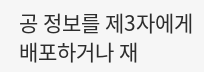공 정보를 제3자에게 배포하거나 재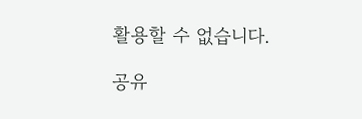활용할 수 없습니다.

공유